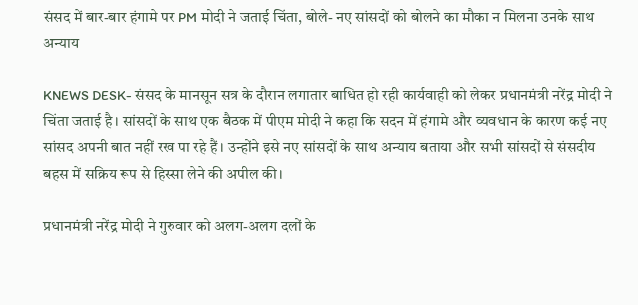संसद में बार-बार हंगामे पर PM मोदी ने जताई चिंता, बोले- नए सांसदों को बोलने का मौका न मिलना उनके साथ अन्याय

KNEWS DESK- संसद के मानसून सत्र के दौरान लगातार बाधित हो रही कार्यवाही को लेकर प्रधानमंत्री नरेंद्र मोदी ने चिंता जताई है। सांसदों के साथ एक बैठक में पीएम मोदी ने कहा कि सदन में हंगामे और व्यवधान के कारण कई नए सांसद अपनी बात नहीं रख पा रहे हैं। उन्होंने इसे नए सांसदों के साथ अन्याय बताया और सभी सांसदों से संसदीय बहस में सक्रिय रूप से हिस्सा लेने की अपील की।

प्रधानमंत्री नरेंद्र मोदी ने गुरुवार को अलग-अलग दलों के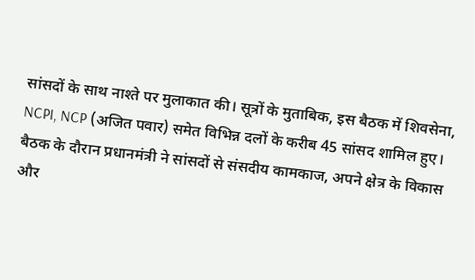सांसदों के साथ नाश्ते पर मुलाकात की। सूत्रों के मुताबिक, इस बैठक में शिवसेना, NCPI, NCP (अजित पवार) समेत विभिन्न दलों के करीब 45 सांसद शामिल हुए। बैठक के दौरान प्रधानमंत्री ने सांसदों से संसदीय कामकाज, अपने क्षेत्र के विकास और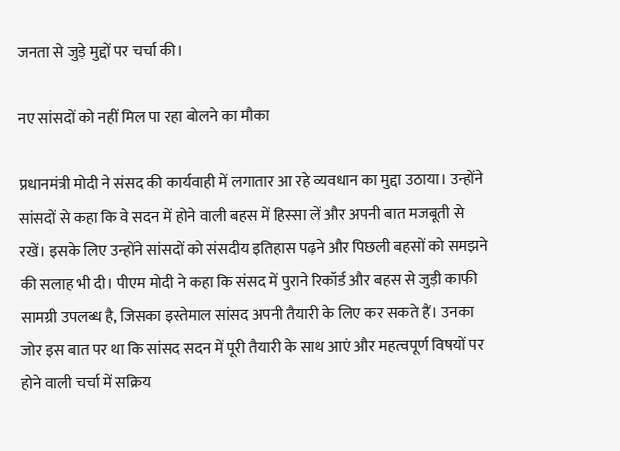जनता से जुड़े मुद्दों पर चर्चा की।

नए सांसदों को नहीं मिल पा रहा बोलने का मौका

प्रधानमंत्री मोदी ने संसद की कार्यवाही में लगातार आ रहे व्यवधान का मुद्दा उठाया। उन्होंने सांसदों से कहा कि वे सदन में होने वाली बहस में हिस्सा लें और अपनी बात मजबूती से रखें। इसके लिए उन्होंने सांसदों को संसदीय इतिहास पढ़ने और पिछली बहसों को समझने की सलाह भी दी। पीएम मोदी ने कहा कि संसद में पुराने रिकॉर्ड और बहस से जुड़ी काफी सामग्री उपलब्ध है, जिसका इस्तेमाल सांसद अपनी तैयारी के लिए कर सकते हैं। उनका जोर इस बात पर था कि सांसद सदन में पूरी तैयारी के साथ आएं और महत्वपूर्ण विषयों पर होने वाली चर्चा में सक्रिय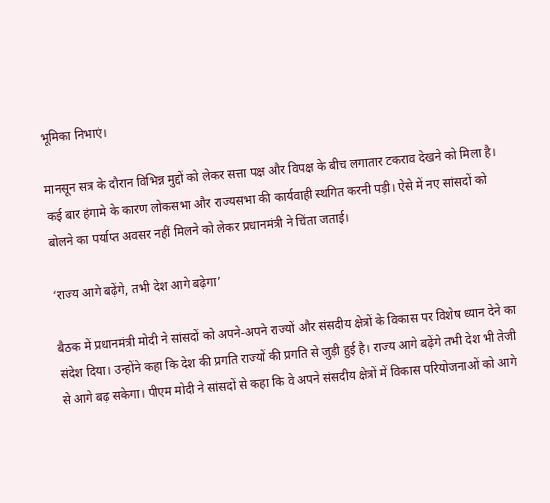भूमिका निभाएं।

मानसून सत्र के दौरान विभिन्न मुद्दों को लेकर सत्ता पक्ष और विपक्ष के बीच लगातार टकराव देखने को मिला है। कई बार हंगामे के कारण लोकसभा और राज्यसभा की कार्यवाही स्थगित करनी पड़ी। ऐसे में नए सांसदों को बोलने का पर्याप्त अवसर नहीं मिलने को लेकर प्रधानमंत्री ने चिंता जताई।

‘राज्य आगे बढ़ेंगे, तभी देश आगे बढ़ेगा’

बैठक में प्रधानमंत्री मोदी ने सांसदों को अपने-अपने राज्यों और संसदीय क्षेत्रों के विकास पर विशेष ध्यान देने का संदेश दिया। उन्होंने कहा कि देश की प्रगति राज्यों की प्रगति से जुड़ी हुई है। राज्य आगे बढ़ेंगे तभी देश भी तेजी से आगे बढ़ सकेगा। पीएम मोदी ने सांसदों से कहा कि वे अपने संसदीय क्षेत्रों में विकास परियोजनाओं को आगे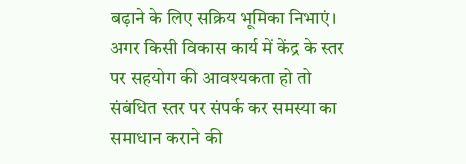बढ़ाने के लिए सक्रिय भूमिका निभाएं। अगर किसी विकास कार्य में केंद्र के स्तर पर सहयोग की आवश्यकता हो तो संबंधित स्तर पर संपर्क कर समस्या का समाधान कराने की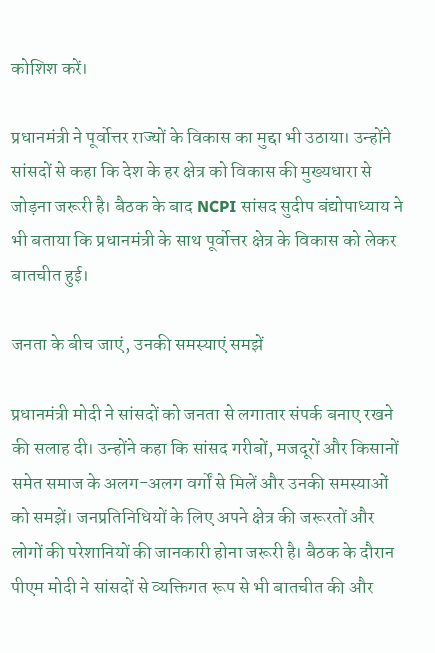कोशिश करें।

प्रधानमंत्री ने पूर्वोत्तर राज्यों के विकास का मुद्दा भी उठाया। उन्होंने सांसदों से कहा कि देश के हर क्षेत्र को विकास की मुख्यधारा से जोड़ना जरूरी है। बैठक के बाद NCPI सांसद सुदीप बंद्योपाध्याय ने भी बताया कि प्रधानमंत्री के साथ पूर्वोत्तर क्षेत्र के विकास को लेकर बातचीत हुई।

जनता के बीच जाएं, उनकी समस्याएं समझें

प्रधानमंत्री मोदी ने सांसदों को जनता से लगातार संपर्क बनाए रखने की सलाह दी। उन्होंने कहा कि सांसद गरीबों, मजदूरों और किसानों समेत समाज के अलग-अलग वर्गों से मिलें और उनकी समस्याओं को समझें। जनप्रतिनिधियों के लिए अपने क्षेत्र की जरूरतों और लोगों की परेशानियों की जानकारी होना जरूरी है। बैठक के दौरान पीएम मोदी ने सांसदों से व्यक्तिगत रूप से भी बातचीत की और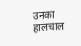उनका हालचाल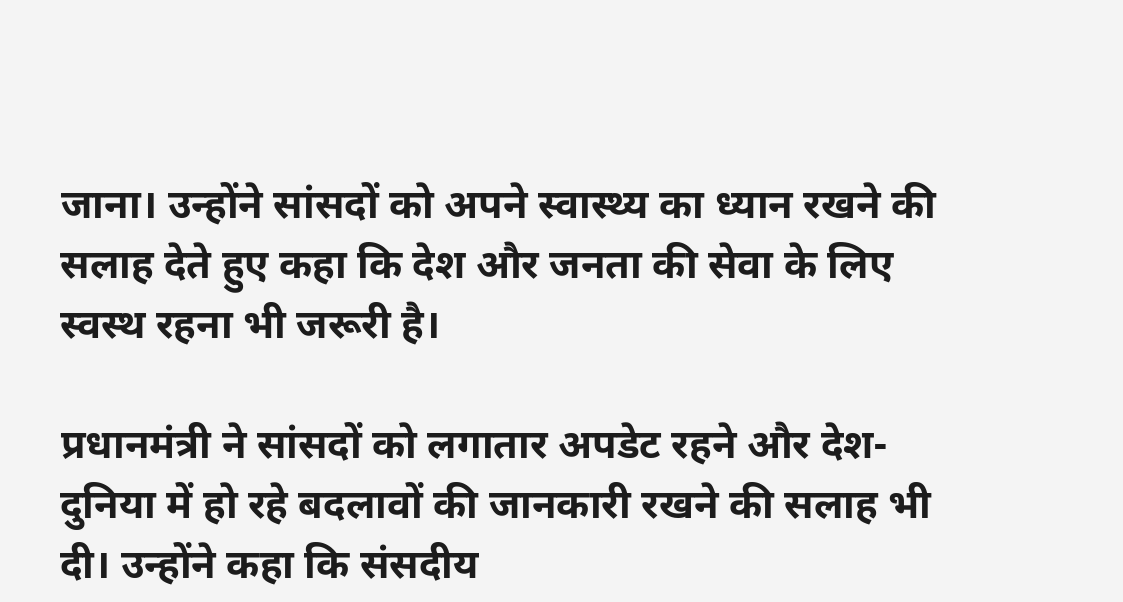जाना। उन्होंने सांसदों को अपने स्वास्थ्य का ध्यान रखने की सलाह देते हुए कहा कि देश और जनता की सेवा के लिए स्वस्थ रहना भी जरूरी है।

प्रधानमंत्री ने सांसदों को लगातार अपडेट रहने और देश-दुनिया में हो रहे बदलावों की जानकारी रखने की सलाह भी दी। उन्होंने कहा कि संसदीय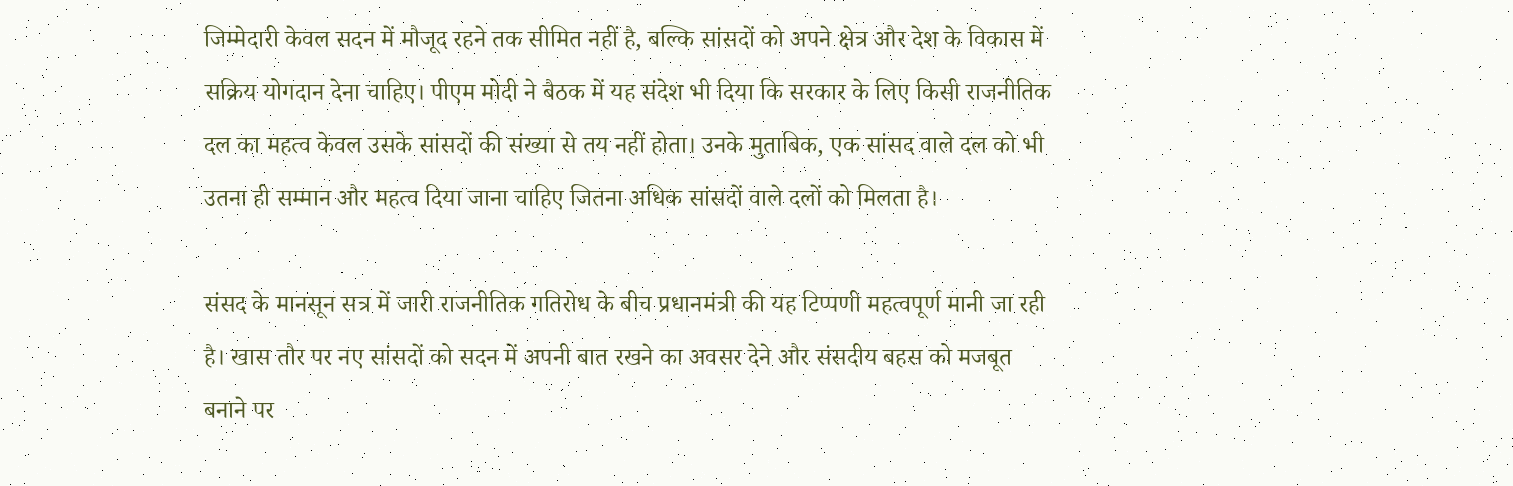जिम्मेदारी केवल सदन में मौजूद रहने तक सीमित नहीं है, बल्कि सांसदों को अपने क्षेत्र और देश के विकास में सक्रिय योगदान देना चाहिए। पीएम मोदी ने बैठक में यह संदेश भी दिया कि सरकार के लिए किसी राजनीतिक दल का महत्व केवल उसके सांसदों की संख्या से तय नहीं होता। उनके मुताबिक, एक सांसद वाले दल को भी उतना ही सम्मान और महत्व दिया जाना चाहिए जितना अधिक सांसदों वाले दलों को मिलता है।

संसद के मानसून सत्र में जारी राजनीतिक गतिरोध के बीच प्रधानमंत्री की यह टिप्पणी महत्वपूर्ण मानी जा रही है। खास तौर पर नए सांसदों को सदन में अपनी बात रखने का अवसर देने और संसदीय बहस को मजबूत बनाने पर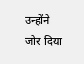उन्होंने जोर दिया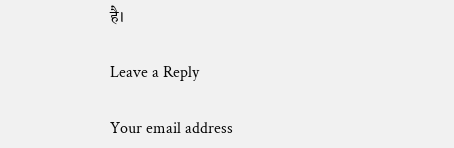है।

Leave a Reply

Your email address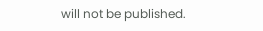will not be published.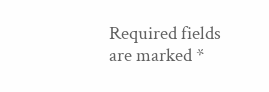Required fields are marked *